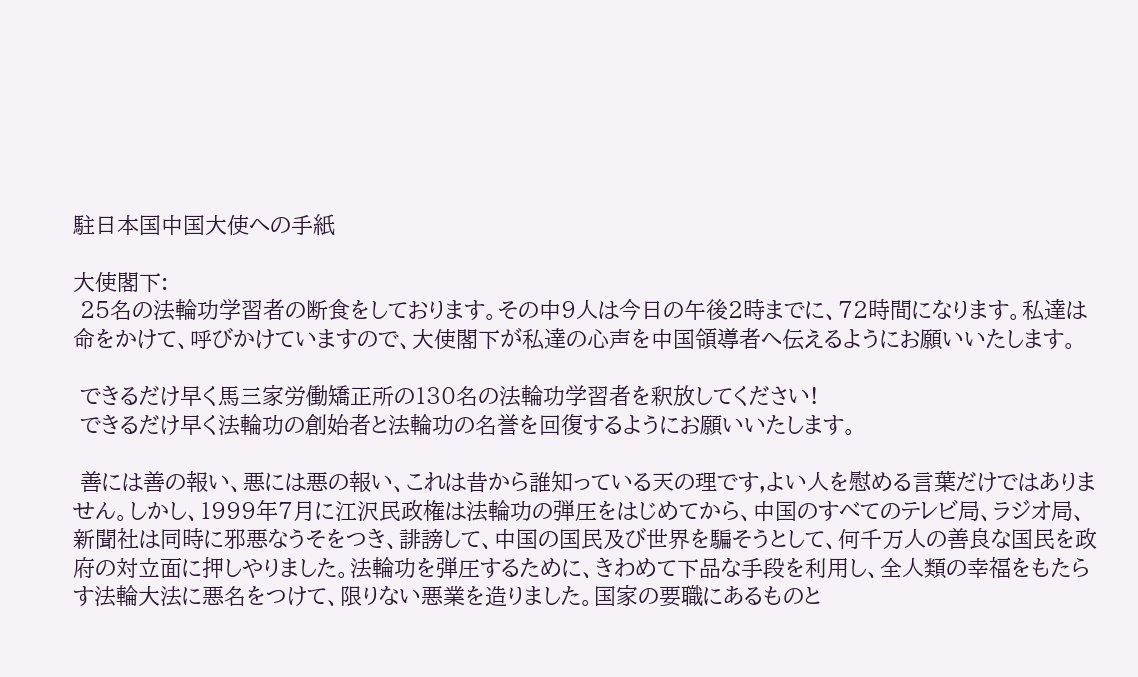駐日本国中国大使への手紙

大使閣下:
 25名の法輪功学習者の断食をしております。その中9人は今日の午後2時までに、72時間になります。私達は命をかけて、呼びかけていますので、大使閣下が私達の心声を中国領導者へ伝えるようにお願いいたします。

 できるだけ早く馬三家労働矯正所の130名の法輪功学習者を釈放してください!
 できるだけ早く法輪功の創始者と法輪功の名誉を回復するようにお願いいたします。

 善には善の報い、悪には悪の報い、これは昔から誰知っている天の理です,よい人を慰める言葉だけではありません。しかし、1999年7月に江沢民政権は法輪功の弾圧をはじめてから、中国のすべてのテレビ局、ラジオ局、新聞社は同時に邪悪なうそをつき、誹謗して、中国の国民及び世界を騙そうとして、何千万人の善良な国民を政府の対立面に押しやりました。法輪功を弾圧するために、きわめて下品な手段を利用し、全人類の幸福をもたらす法輪大法に悪名をつけて、限りない悪業を造りました。国家の要職にあるものと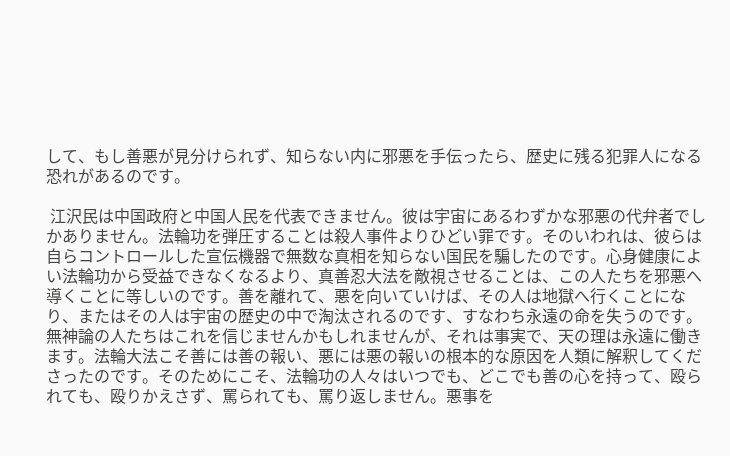して、もし善悪が見分けられず、知らない内に邪悪を手伝ったら、歴史に残る犯罪人になる恐れがあるのです。

 江沢民は中国政府と中国人民を代表できません。彼は宇宙にあるわずかな邪悪の代弁者でしかありません。法輪功を弾圧することは殺人事件よりひどい罪です。そのいわれは、彼らは自らコントロールした宣伝機器で無数な真相を知らない国民を騙したのです。心身健康によい法輪功から受益できなくなるより、真善忍大法を敵視させることは、この人たちを邪悪へ導くことに等しいのです。善を離れて、悪を向いていけば、その人は地獄へ行くことになり、またはその人は宇宙の歴史の中で淘汰されるのです、すなわち永遠の命を失うのです。無神論の人たちはこれを信じませんかもしれませんが、それは事実で、天の理は永遠に働きます。法輪大法こそ善には善の報い、悪には悪の報いの根本的な原因を人類に解釈してくださったのです。そのためにこそ、法輪功の人々はいつでも、どこでも善の心を持って、殴られても、殴りかえさず、罵られても、罵り返しません。悪事を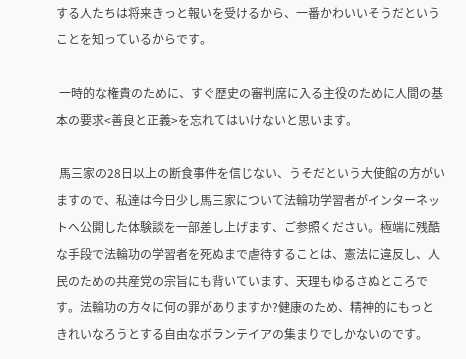する人たちは将来きっと報いを受けるから、一番かわいいそうだということを知っているからです。

 一時的な権貴のために、すぐ歴史の審判席に入る主役のために人間の基本の要求<善良と正義>を忘れてはいけないと思います。

 馬三家の28日以上の断食事件を信じない、うそだという大使館の方がいますので、私達は今日少し馬三家について法輪功学習者がインターネットへ公開した体験談を一部差し上げます、ご参照ください。極端に残酷な手段で法輪功の学習者を死ぬまで虐待することは、憲法に違反し、人民のための共産党の宗旨にも背いています、天理もゆるさぬところです。法輪功の方々に何の罪がありますか?健康のため、精神的にもっときれいなろうとする自由なボランテイアの集まりでしかないのです。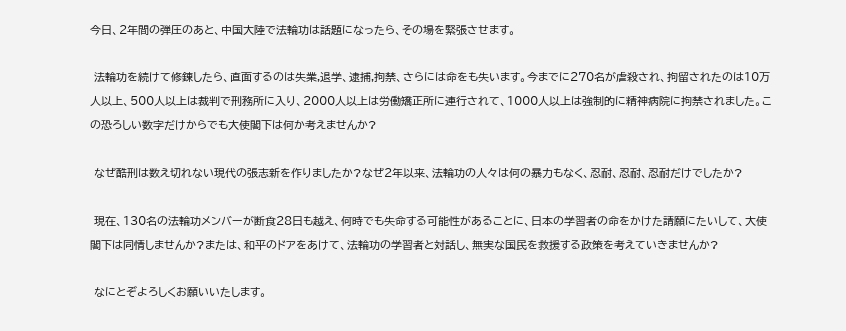今日、2年間の弾圧のあと、中国大陸で法輪功は話題になったら、その場を緊張させます。

 法輪功を続けて修錬したら、直面するのは失業,退学、逮捕,拘禁、さらには命をも失います。今までに270名が虐殺され、拘留されたのは10万人以上、500人以上は裁判で刑務所に入り、2000人以上は労働矯正所に連行されて、1000人以上は強制的に精神病院に拘禁されました。この恐ろしい数字だけからでも大使閣下は何か考えませんか?

 なぜ酷刑は数え切れない現代の張志新を作りましたか?なぜ2年以来、法輪功の人々は何の暴力もなく、忍耐、忍耐、忍耐だけでしたか?

 現在、130名の法輪功メンバーが断食28日も越え、何時でも失命する可能性があることに、日本の学習者の命をかけた請願にたいして、大使閣下は同情しませんか?または、和平のドアをあけて、法輪功の学習者と対話し、無実な国民を救援する政策を考えていきませんか?

 なにとぞよろしくお願いいたします。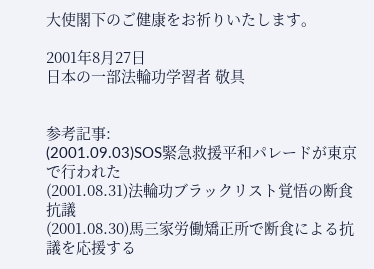大使閣下のご健康をお祈りいたします。

2001年8月27日
日本の一部法輪功学習者 敬具


参考記事:
(2001.09.03)SOS緊急救援平和パレードが東京で行われた
(2001.08.31)法輪功ブラックリスト覚悟の断食抗議
(2001.08.30)馬三家労働矯正所で断食による抗議を応援する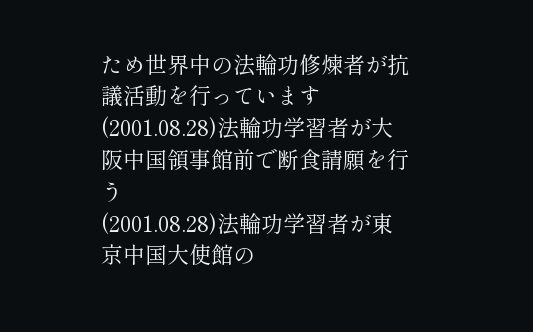ため世界中の法輪功修煉者が抗議活動を行っています
(2001.08.28)法輪功学習者が大阪中国領事館前で断食請願を行う
(2001.08.28)法輪功学習者が東京中国大使館の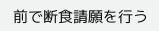前で断食請願を行う